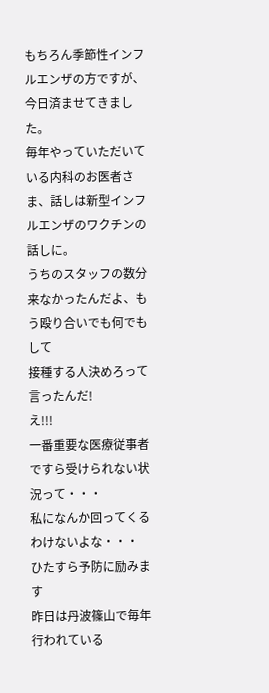もちろん季節性インフルエンザの方ですが、今日済ませてきました。
毎年やっていただいている内科のお医者さま、話しは新型インフルエンザのワクチンの話しに。
うちのスタッフの数分来なかったんだよ、もう殴り合いでも何でもして
接種する人決めろって言ったんだ!
え!!!
一番重要な医療従事者ですら受けられない状況って・・・
私になんか回ってくるわけないよな・・・
ひたすら予防に励みます
昨日は丹波篠山で毎年行われている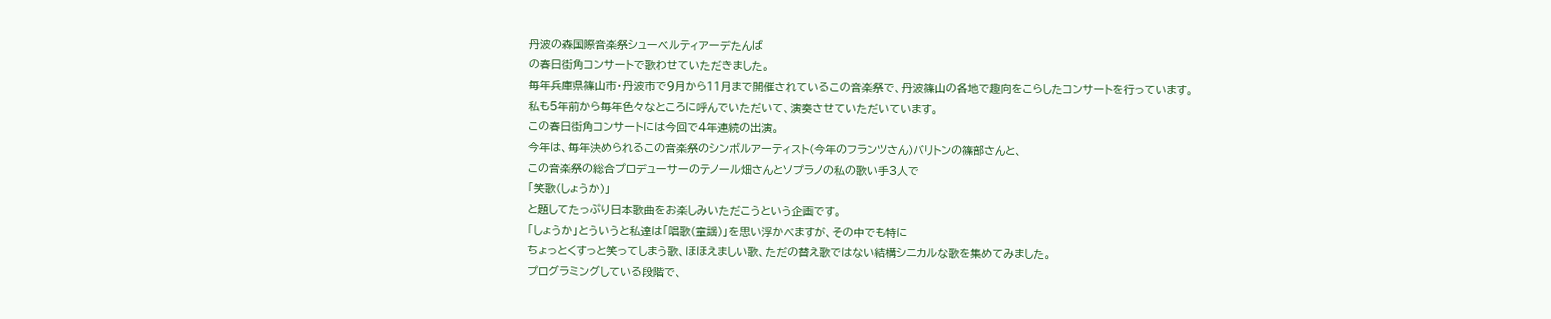丹波の森国際音楽祭シューベルティアーデたんば
の春日街角コンサートで歌わせていただきました。
毎年兵庫県篠山市・丹波市で9月から11月まで開催されているこの音楽祭で、丹波篠山の各地で趣向をこらしたコンサートを行っています。
私も5年前から毎年色々なところに呼んでいただいて、演奏させていただいています。
この春日街角コンサートには今回で4年連続の出演。
今年は、毎年決められるこの音楽祭のシンボルアーティスト(今年のフランツさん)バリトンの篠部さんと、
この音楽祭の総合プロデューサーのテノール畑さんとソプラノの私の歌い手3人で
「笑歌(しょうか)」
と題してたっぷり日本歌曲をお楽しみいただこうという企画です。
「しょうか」とういうと私達は「唱歌(童謡)」を思い浮かべますが、その中でも特に
ちょっとくすっと笑ってしまう歌、ほほえましい歌、ただの替え歌ではない結構シニカルな歌を集めてみました。
プログラミングしている段階で、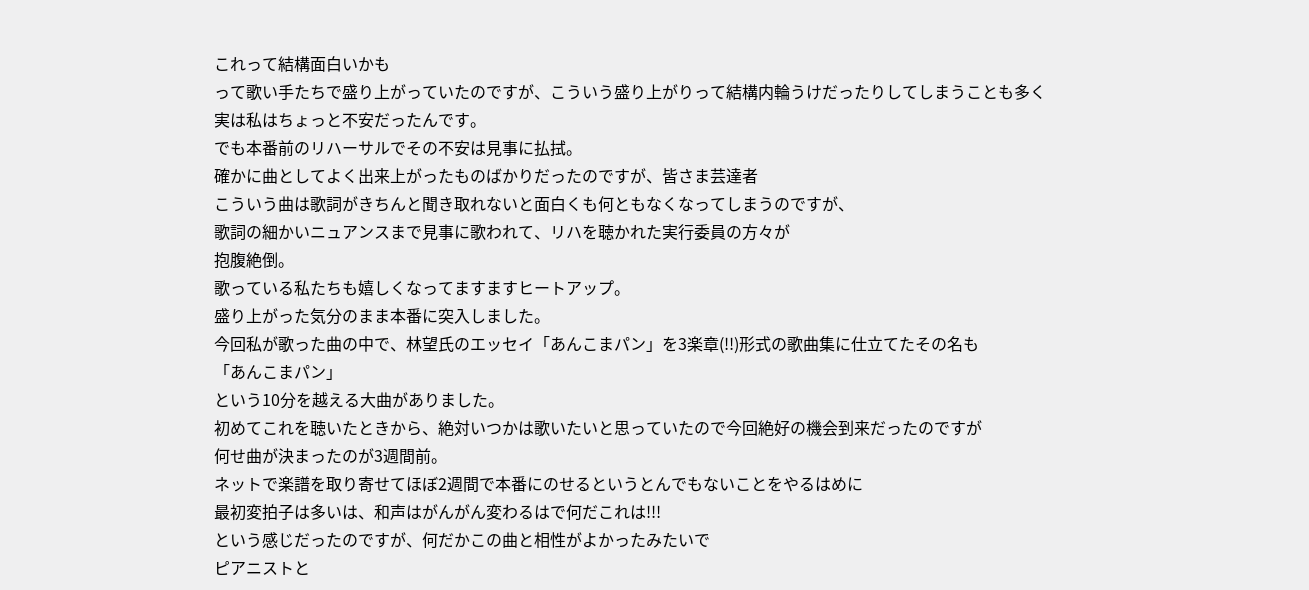これって結構面白いかも
って歌い手たちで盛り上がっていたのですが、こういう盛り上がりって結構内輪うけだったりしてしまうことも多く
実は私はちょっと不安だったんです。
でも本番前のリハーサルでその不安は見事に払拭。
確かに曲としてよく出来上がったものばかりだったのですが、皆さま芸達者
こういう曲は歌詞がきちんと聞き取れないと面白くも何ともなくなってしまうのですが、
歌詞の細かいニュアンスまで見事に歌われて、リハを聴かれた実行委員の方々が
抱腹絶倒。
歌っている私たちも嬉しくなってますますヒートアップ。
盛り上がった気分のまま本番に突入しました。
今回私が歌った曲の中で、林望氏のエッセイ「あんこまパン」を3楽章(!!)形式の歌曲集に仕立てたその名も
「あんこまパン」
という10分を越える大曲がありました。
初めてこれを聴いたときから、絶対いつかは歌いたいと思っていたので今回絶好の機会到来だったのですが
何せ曲が決まったのが3週間前。
ネットで楽譜を取り寄せてほぼ2週間で本番にのせるというとんでもないことをやるはめに
最初変拍子は多いは、和声はがんがん変わるはで何だこれは!!!
という感じだったのですが、何だかこの曲と相性がよかったみたいで
ピアニストと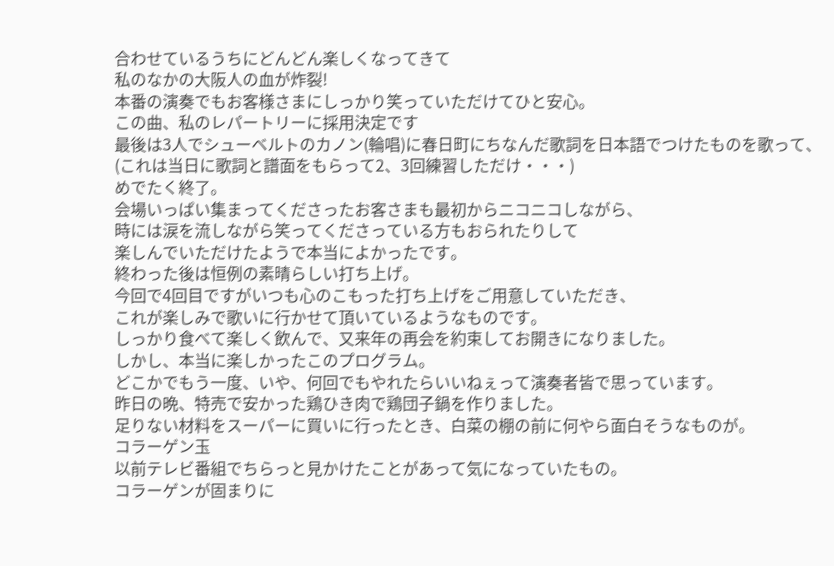合わせているうちにどんどん楽しくなってきて
私のなかの大阪人の血が炸裂!
本番の演奏でもお客様さまにしっかり笑っていただけてひと安心。
この曲、私のレパートリーに採用決定です
最後は3人でシューベルトのカノン(輪唱)に春日町にちなんだ歌詞を日本語でつけたものを歌って、
(これは当日に歌詞と譜面をもらって2、3回練習しただけ・・・)
めでたく終了。
会場いっぱい集まってくださったお客さまも最初からニコニコしながら、
時には涙を流しながら笑ってくださっている方もおられたりして
楽しんでいただけたようで本当によかったです。
終わった後は恒例の素晴らしい打ち上げ。
今回で4回目ですがいつも心のこもった打ち上げをご用意していただき、
これが楽しみで歌いに行かせて頂いているようなものです。
しっかり食べて楽しく飲んで、又来年の再会を約束してお開きになりました。
しかし、本当に楽しかったこのプログラム。
どこかでもう一度、いや、何回でもやれたらいいねぇって演奏者皆で思っています。
昨日の晩、特売で安かった鶏ひき肉で鶏団子鍋を作りました。
足りない材料をスーパーに買いに行ったとき、白菜の棚の前に何やら面白そうなものが。
コラーゲン玉
以前テレビ番組でちらっと見かけたことがあって気になっていたもの。
コラーゲンが固まりに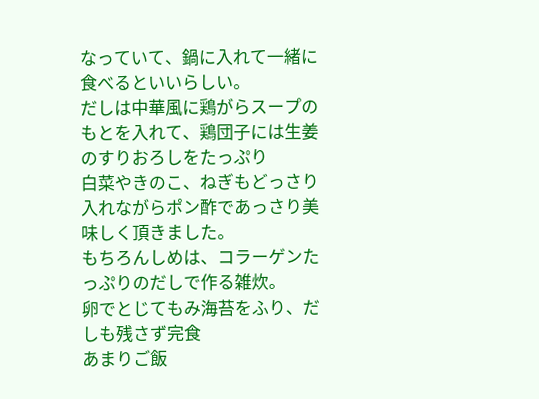なっていて、鍋に入れて一緒に食べるといいらしい。
だしは中華風に鶏がらスープのもとを入れて、鶏団子には生姜のすりおろしをたっぷり
白菜やきのこ、ねぎもどっさり入れながらポン酢であっさり美味しく頂きました。
もちろんしめは、コラーゲンたっぷりのだしで作る雑炊。
卵でとじてもみ海苔をふり、だしも残さず完食
あまりご飯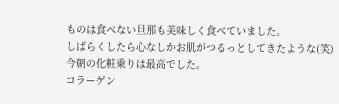ものは食べない旦那も美味しく食べていました。
しばらくしたら心なしかお肌がつるっとしてきたような(笑)
今朝の化粧乗りは最高でした。
コラーゲン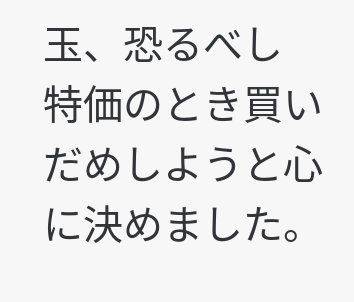玉、恐るべし
特価のとき買いだめしようと心に決めました。